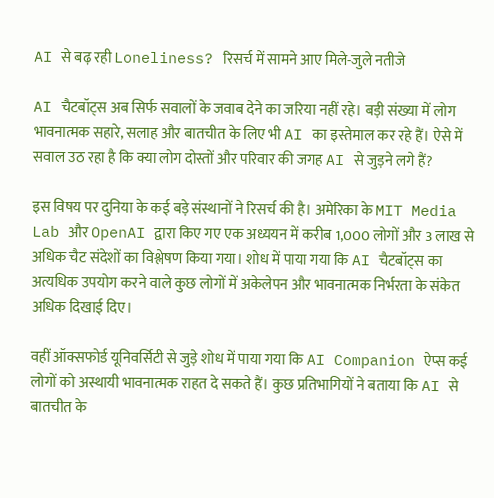AI से बढ़ रही Loneliness? रिसर्च में सामने आए मिले-जुले नतीजे

AI चैटबॉट्स अब सिर्फ सवालों के जवाब देने का जरिया नहीं रहे। बड़ी संख्या में लोग भावनात्मक सहारे, सलाह और बातचीत के लिए भी AI का इस्तेमाल कर रहे हैं। ऐसे में सवाल उठ रहा है कि क्या लोग दोस्तों और परिवार की जगह AI से जुड़ने लगे हैं?

इस विषय पर दुनिया के कई बड़े संस्थानों ने रिसर्च की है। अमेरिका के MIT Media Lab और OpenAI द्वारा किए गए एक अध्ययन में करीब 1,000 लोगों और 3 लाख से अधिक चैट संदेशों का विश्लेषण किया गया। शोध में पाया गया कि AI चैटबॉट्स का अत्यधिक उपयोग करने वाले कुछ लोगों में अकेलेपन और भावनात्मक निर्भरता के संकेत अधिक दिखाई दिए।

वहीं ऑक्सफोर्ड यूनिवर्सिटी से जुड़े शोध में पाया गया कि AI Companion ऐप्स कई लोगों को अस्थायी भावनात्मक राहत दे सकते हैं। कुछ प्रतिभागियों ने बताया कि AI से बातचीत के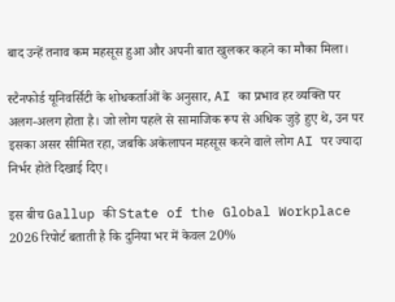बाद उन्हें तनाव कम महसूस हुआ और अपनी बात खुलकर कहने का मौका मिला।

स्टैनफोर्ड यूनिवर्सिटी के शोधकर्ताओं के अनुसार, AI का प्रभाव हर व्यक्ति पर अलग-अलग होता है। जो लोग पहले से सामाजिक रूप से अधिक जुड़े हुए थे, उन पर इसका असर सीमित रहा, जबकि अकेलापन महसूस करने वाले लोग AI पर ज्यादा निर्भर होते दिखाई दिए।

इस बीच Gallup की State of the Global Workplace 2026 रिपोर्ट बताती है कि दुनिया भर में केवल 20%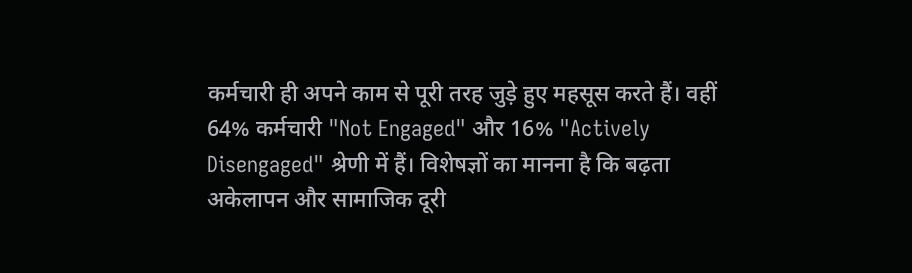कर्मचारी ही अपने काम से पूरी तरह जुड़े हुए महसूस करते हैं। वहीं 64% कर्मचारी "Not Engaged" और 16% "Actively Disengaged" श्रेणी में हैं। विशेषज्ञों का मानना है कि बढ़ता अकेलापन और सामाजिक दूरी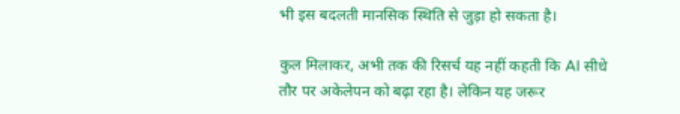भी इस बदलती मानसिक स्थिति से जुड़ा हो सकता है।

कुल मिलाकर, अभी तक की रिसर्च यह नहीं कहती कि AI सीधे तौर पर अकेलेपन को बढ़ा रहा है। लेकिन यह जरूर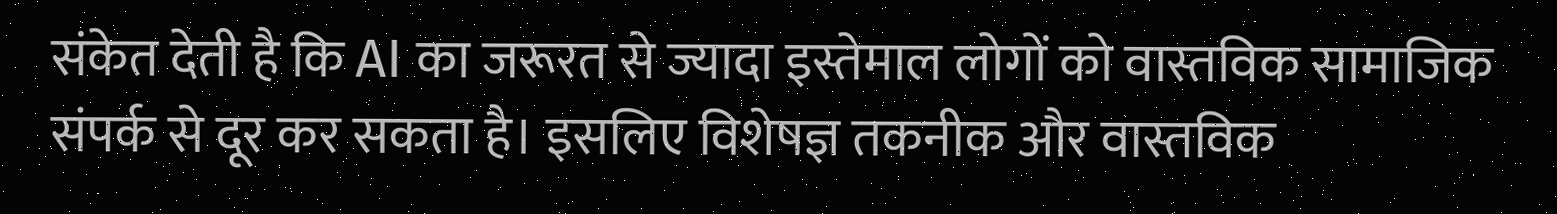संकेत देती है कि AI का जरूरत से ज्यादा इस्तेमाल लोगों को वास्तविक सामाजिक संपर्क से दूर कर सकता है। इसलिए विशेषज्ञ तकनीक और वास्तविक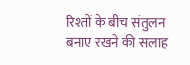रिश्तों के बीच संतुलन बनाए रखने की सलाह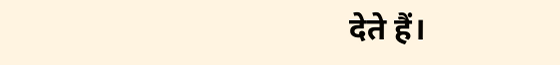देते हैं।